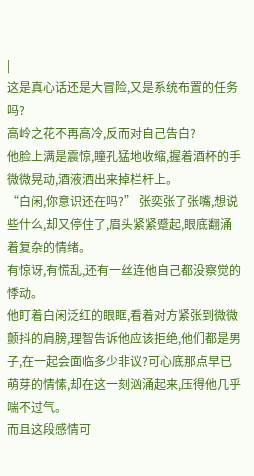|
这是真心话还是大冒险,又是系统布置的任务吗?
高岭之花不再高冷,反而对自己告白?
他脸上满是震惊,瞳孔猛地收缩,握着酒杯的手微微晃动,酒液洒出来掉栏杆上。
“白闲,你意识还在吗?” 张奕张了张嘴,想说些什么,却又停住了,眉头紧紧蹙起,眼底翻涌着复杂的情绪。
有惊讶,有慌乱,还有一丝连他自己都没察觉的悸动。
他盯着白闲泛红的眼眶,看着对方紧张到微微颤抖的肩膀,理智告诉他应该拒绝,他们都是男子,在一起会面临多少非议?可心底那点早已萌芽的情愫,却在这一刻汹涌起来,压得他几乎喘不过气。
而且这段感情可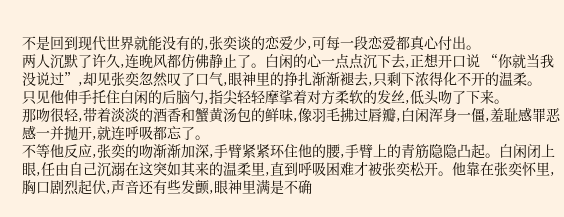不是回到现代世界就能没有的,张奕谈的恋爱少,可每一段恋爱都真心付出。
两人沉默了许久,连晚风都仿佛静止了。白闲的心一点点沉下去,正想开口说 “你就当我没说过”,却见张奕忽然叹了口气,眼神里的挣扎渐渐褪去,只剩下浓得化不开的温柔。
只见他伸手托住白闲的后脑勺,指尖轻轻摩挲着对方柔软的发丝,低头吻了下来。
那吻很轻,带着淡淡的酒香和蟹黄汤包的鲜味,像羽毛拂过唇瓣,白闲浑身一僵,羞耻感罪恶感一并抛开,就连呼吸都忘了。
不等他反应,张奕的吻渐渐加深,手臂紧紧环住他的腰,手臂上的青筋隐隐凸起。白闲闭上眼,任由自己沉溺在这突如其来的温柔里,直到呼吸困难才被张奕松开。他靠在张奕怀里,胸口剧烈起伏,声音还有些发颤,眼神里满是不确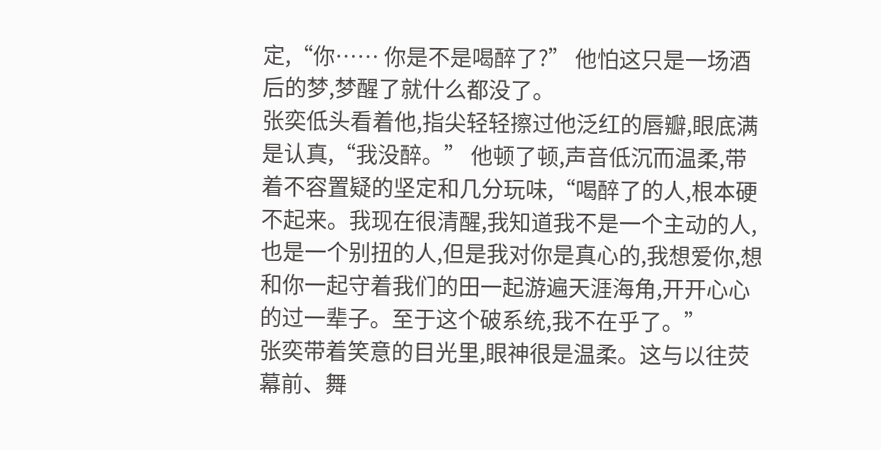定,“你…… 你是不是喝醉了?” 他怕这只是一场酒后的梦,梦醒了就什么都没了。
张奕低头看着他,指尖轻轻擦过他泛红的唇瓣,眼底满是认真,“我没醉。” 他顿了顿,声音低沉而温柔,带着不容置疑的坚定和几分玩味,“喝醉了的人,根本硬不起来。我现在很清醒,我知道我不是一个主动的人,也是一个别扭的人,但是我对你是真心的,我想爱你,想和你一起守着我们的田一起游遍天涯海角,开开心心的过一辈子。至于这个破系统,我不在乎了。”
张奕带着笑意的目光里,眼神很是温柔。这与以往荧幕前、舞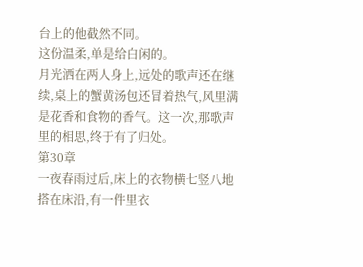台上的他截然不同。
这份温柔,单是给白闲的。
月光洒在两人身上,远处的歌声还在继续,桌上的蟹黄汤包还冒着热气,风里满是花香和食物的香气。这一次,那歌声里的相思,终于有了归处。
第30章
一夜春雨过后,床上的衣物横七竖八地搭在床沿,有一件里衣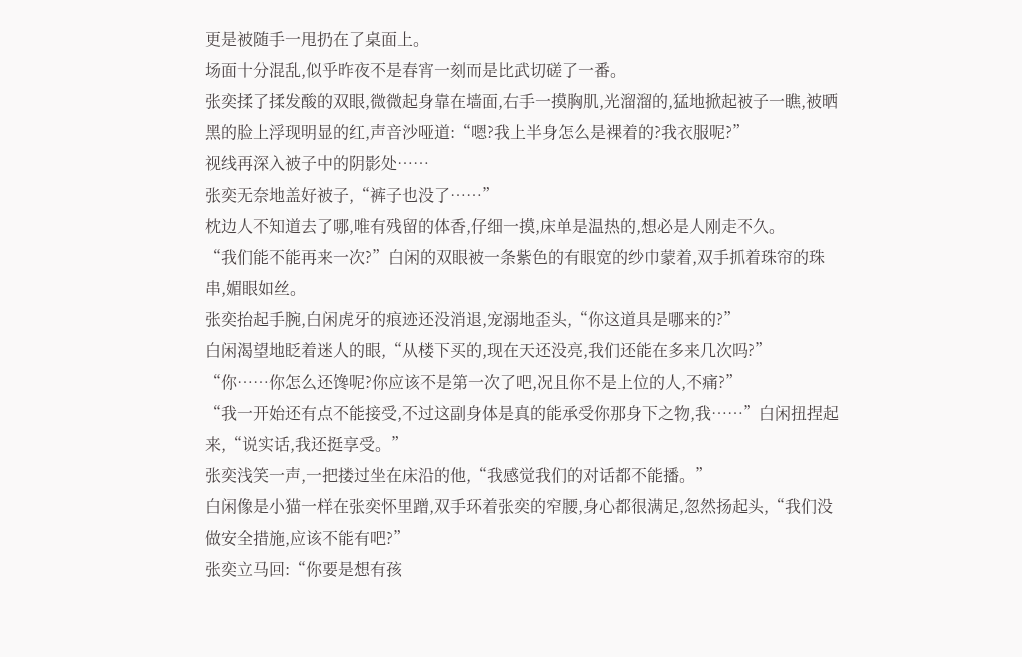更是被随手一甩扔在了桌面上。
场面十分混乱,似乎昨夜不是春宵一刻而是比武切磋了一番。
张奕揉了揉发酸的双眼,微微起身靠在墙面,右手一摸胸肌,光溜溜的,猛地掀起被子一瞧,被晒黑的脸上浮现明显的红,声音沙哑道:“嗯?我上半身怎么是裸着的?我衣服呢?”
视线再深入被子中的阴影处……
张奕无奈地盖好被子,“裤子也没了……”
枕边人不知道去了哪,唯有残留的体香,仔细一摸,床单是温热的,想必是人刚走不久。
“我们能不能再来一次?”白闲的双眼被一条紫色的有眼宽的纱巾蒙着,双手抓着珠帘的珠串,媚眼如丝。
张奕抬起手腕,白闲虎牙的痕迹还没消退,宠溺地歪头,“你这道具是哪来的?”
白闲渴望地眨着迷人的眼,“从楼下买的,现在天还没亮,我们还能在多来几次吗?”
“你……你怎么还馋呢?你应该不是第一次了吧,况且你不是上位的人,不痛?”
“我一开始还有点不能接受,不过这副身体是真的能承受你那身下之物,我……”白闲扭捏起来,“说实话,我还挺享受。”
张奕浅笑一声,一把搂过坐在床沿的他,“我感觉我们的对话都不能播。”
白闲像是小猫一样在张奕怀里蹭,双手环着张奕的窄腰,身心都很满足,忽然扬起头,“我们没做安全措施,应该不能有吧?”
张奕立马回:“你要是想有孩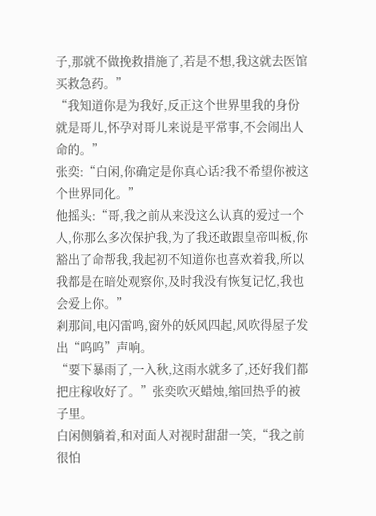子,那就不做挽救措施了,若是不想,我这就去医馆买救急药。”
“我知道你是为我好,反正这个世界里我的身份就是哥儿,怀孕对哥儿来说是平常事,不会闹出人命的。”
张奕:“白闲,你确定是你真心话?我不希望你被这个世界同化。”
他摇头:“哥,我之前从来没这么认真的爱过一个人,你那么多次保护我,为了我还敢跟皇帝叫板,你豁出了命帮我,我起初不知道你也喜欢着我,所以我都是在暗处观察你,及时我没有恢复记忆,我也会爱上你。”
剎那间,电闪雷鸣,窗外的妖风四起,风吹得屋子发出“呜呜”声响。
“要下暴雨了,一入秋,这雨水就多了,还好我们都把庄稼收好了。”张奕吹灭蜡烛,缩回热乎的被子里。
白闲侧躺着,和对面人对视时甜甜一笑,“我之前很怕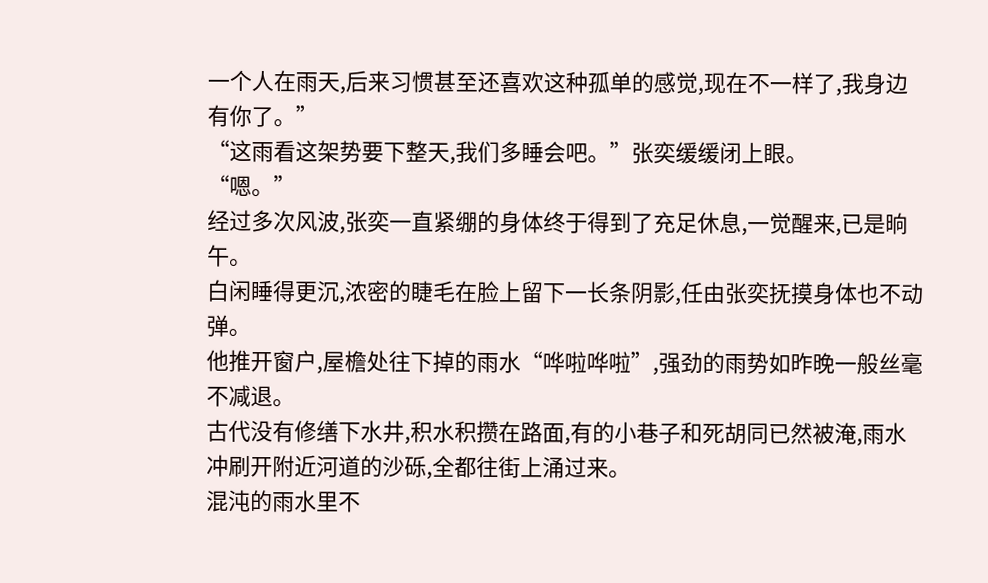一个人在雨天,后来习惯甚至还喜欢这种孤单的感觉,现在不一样了,我身边有你了。”
“这雨看这架势要下整天,我们多睡会吧。”张奕缓缓闭上眼。
“嗯。”
经过多次风波,张奕一直紧绷的身体终于得到了充足休息,一觉醒来,已是晌午。
白闲睡得更沉,浓密的睫毛在脸上留下一长条阴影,任由张奕抚摸身体也不动弹。
他推开窗户,屋檐处往下掉的雨水“哗啦哗啦”,强劲的雨势如昨晚一般丝毫不减退。
古代没有修缮下水井,积水积攒在路面,有的小巷子和死胡同已然被淹,雨水冲刷开附近河道的沙砾,全都往街上涌过来。
混沌的雨水里不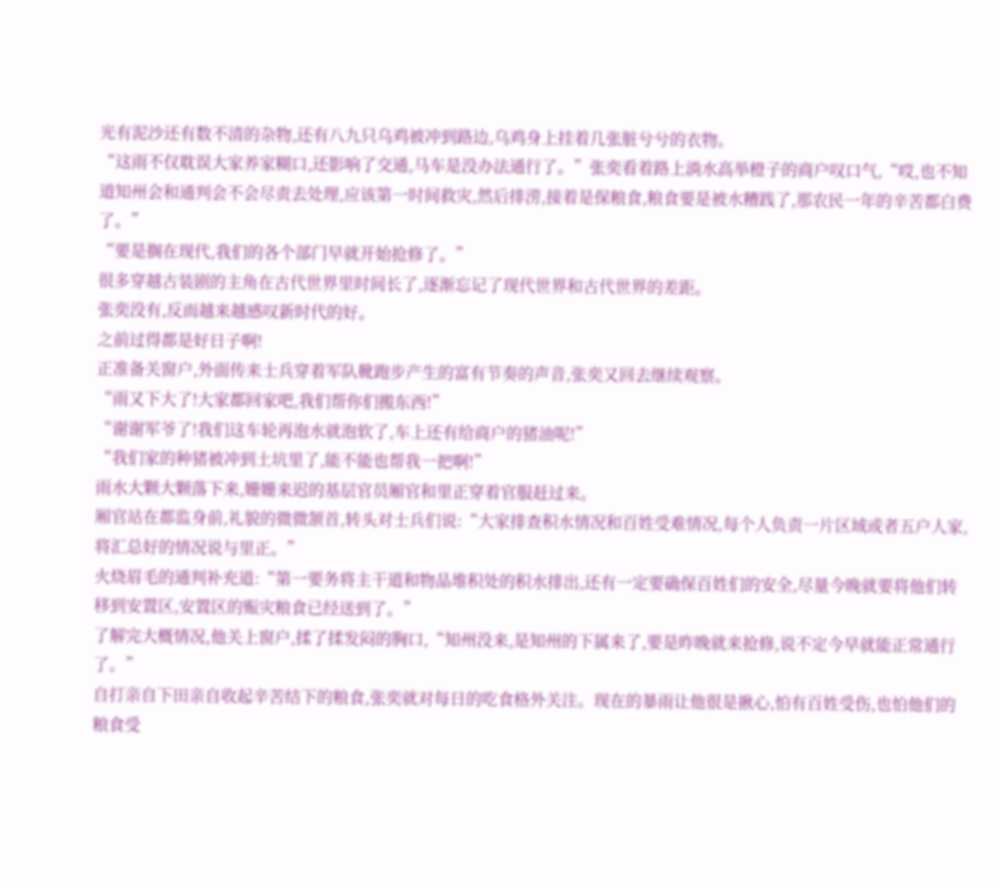光有泥沙还有数不清的杂物,还有八九只乌鸡被冲到路边,乌鸡身上挂着几张脏兮兮的衣物。
“这雨不仅耽误大家养家糊口,还影响了交通,马车是没办法通行了。”张奕看着路上淌水高举橙子的商户叹口气,“哎,也不知道知州会和通判会不会尽责去处理,应该第一时间救灾,然后排涝,接着是保粮食,粮食要是被水糟践了,那农民一年的辛苦都白费了。”
“要是搁在现代,我们的各个部门早就开始抢修了。”
很多穿越古装剧的主角在古代世界里时间长了,逐渐忘记了现代世界和古代世界的差距。
张奕没有,反而越来越感叹新时代的好。
之前过得都是好日子啊!
正准备关窗户,外面传来士兵穿着军队靴跑步产生的富有节奏的声音,张奕又回去继续观察。
“雨又下大了!大家都回家吧,我们帮你们搬东西!”
“谢谢军爷了!我们这车轮再泡水就泡软了,车上还有给商户的猪油呢!”
“我们家的种猪被冲到土坑里了,能不能也帮我一把啊!”
雨水大颗大颗落下来,姗姗来迟的基层官员厢官和里正穿着官服赶过来。
厢官站在都监身前,礼貌的微微颔首,转头对士兵们说:“大家排查积水情况和百姓受难情况,每个人负责一片区域或者五户人家,将汇总好的情况说与里正。”
火烧眉毛的通判补充道:“第一要务将主干道和物品堆积处的积水排出,还有一定要确保百姓们的安全,尽量今晚就要将他们转移到安置区,安置区的赈灾粮食已经送到了。”
了解完大概情况,他关上窗户,揉了揉发闷的胸口,“知州没来,是知州的下属来了,要是昨晚就来抢修,说不定今早就能正常通行了。”
自打亲自下田亲自收起辛苦结下的粮食,张奕就对每日的吃食格外关注。现在的暴雨让他很是揪心,怕有百姓受伤,也怕他们的粮食受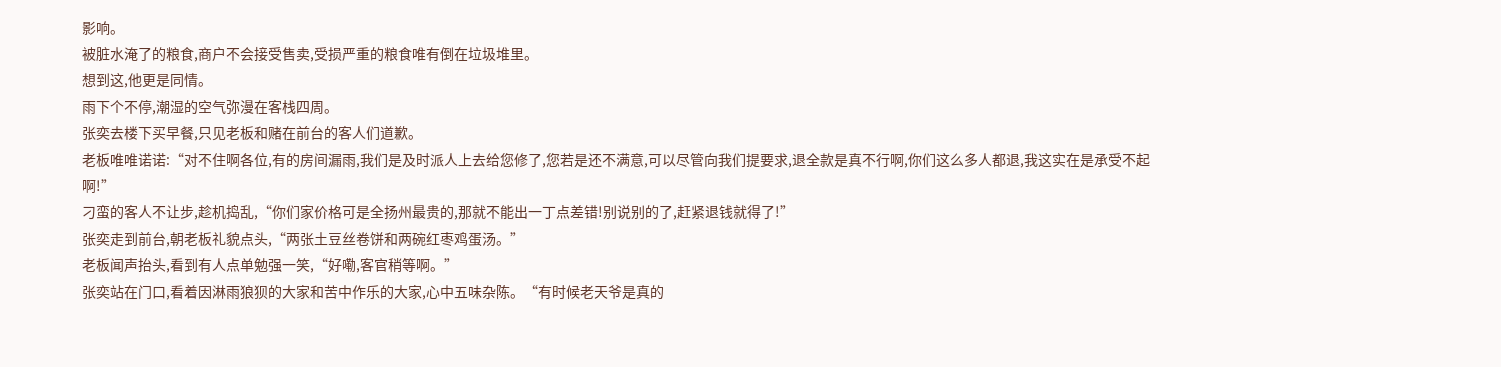影响。
被脏水淹了的粮食,商户不会接受售卖,受损严重的粮食唯有倒在垃圾堆里。
想到这,他更是同情。
雨下个不停,潮湿的空气弥漫在客栈四周。
张奕去楼下买早餐,只见老板和赌在前台的客人们道歉。
老板唯唯诺诺:“对不住啊各位,有的房间漏雨,我们是及时派人上去给您修了,您若是还不满意,可以尽管向我们提要求,退全款是真不行啊,你们这么多人都退,我这实在是承受不起啊!”
刁蛮的客人不让步,趁机捣乱,“你们家价格可是全扬州最贵的,那就不能出一丁点差错!别说别的了,赶紧退钱就得了!”
张奕走到前台,朝老板礼貌点头,“两张土豆丝卷饼和两碗红枣鸡蛋汤。”
老板闻声抬头,看到有人点单勉强一笑,“好嘞,客官稍等啊。”
张奕站在门口,看着因淋雨狼狈的大家和苦中作乐的大家,心中五味杂陈。“有时候老天爷是真的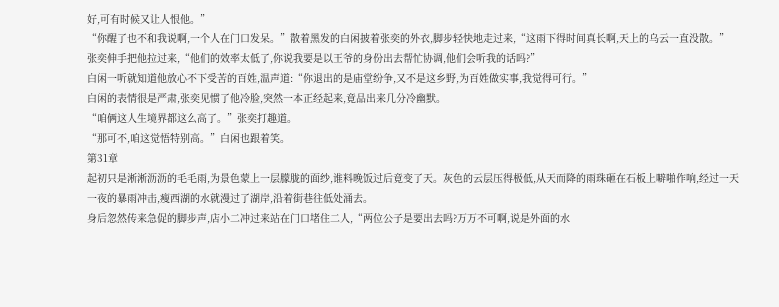好,可有时候又让人恨他。”
“你醒了也不和我说啊,一个人在门口发呆。”散着黑发的白闲披着张奕的外衣,脚步轻快地走过来,“这雨下得时间真长啊,天上的乌云一直没散。”
张奕伸手把他拉过来,“他们的效率太低了,你说我要是以王爷的身份出去帮忙协调,他们会听我的话吗?”
白闲一听就知道他放心不下受苦的百姓,温声道:“你退出的是庙堂纷争,又不是这乡野,为百姓做实事,我觉得可行。”
白闲的表情很是严肃,张奕见惯了他冷脸,突然一本正经起来,竟品出来几分冷幽默。
“咱俩这人生境界都这么高了。”张奕打趣道。
“那可不,咱这觉悟特别高。”白闲也跟着笑。
第31章
起初只是淅淅沥沥的毛毛雨,为景色蒙上一层朦胧的面纱,谁料晚饭过后竟变了天。灰色的云层压得极低,从天而降的雨珠砸在石板上噼啪作响,经过一天一夜的暴雨冲击,瘦西湖的水就漫过了湖岸,沿着街巷往低处涌去。
身后忽然传来急促的脚步声,店小二冲过来站在门口堵住二人,“两位公子是要出去吗?万万不可啊,说是外面的水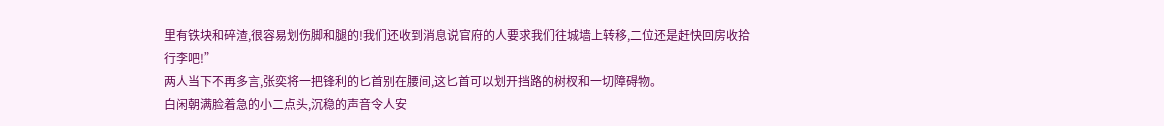里有铁块和碎渣,很容易划伤脚和腿的!我们还收到消息说官府的人要求我们往城墙上转移,二位还是赶快回房收拾行李吧!”
两人当下不再多言,张奕将一把锋利的匕首别在腰间,这匕首可以划开挡路的树杈和一切障碍物。
白闲朝满脸着急的小二点头,沉稳的声音令人安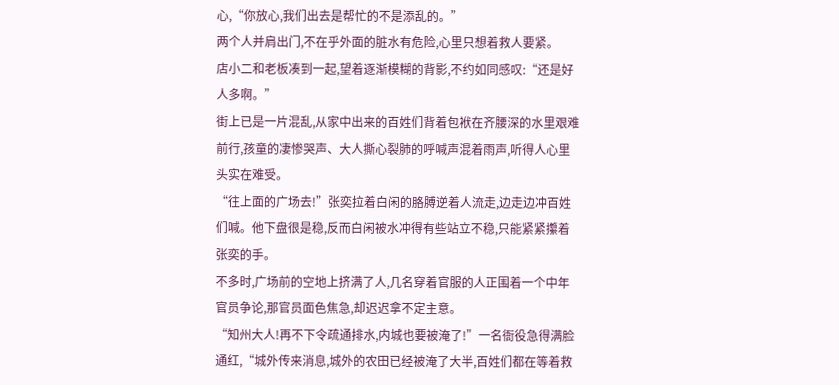心,“你放心,我们出去是帮忙的不是添乱的。”
两个人并肩出门,不在乎外面的脏水有危险,心里只想着救人要紧。
店小二和老板凑到一起,望着逐渐模糊的背影,不约如同感叹:“还是好人多啊。”
街上已是一片混乱,从家中出来的百姓们背着包袱在齐腰深的水里艰难前行,孩童的凄惨哭声、大人撕心裂肺的呼喊声混着雨声,听得人心里头实在难受。
“往上面的广场去!”张奕拉着白闲的胳膊逆着人流走,边走边冲百姓们喊。他下盘很是稳,反而白闲被水冲得有些站立不稳,只能紧紧攥着张奕的手。
不多时,广场前的空地上挤满了人,几名穿着官服的人正围着一个中年官员争论,那官员面色焦急,却迟迟拿不定主意。
“知州大人!再不下令疏通排水,内城也要被淹了!”一名衙役急得满脸通红,“城外传来消息,城外的农田已经被淹了大半,百姓们都在等着救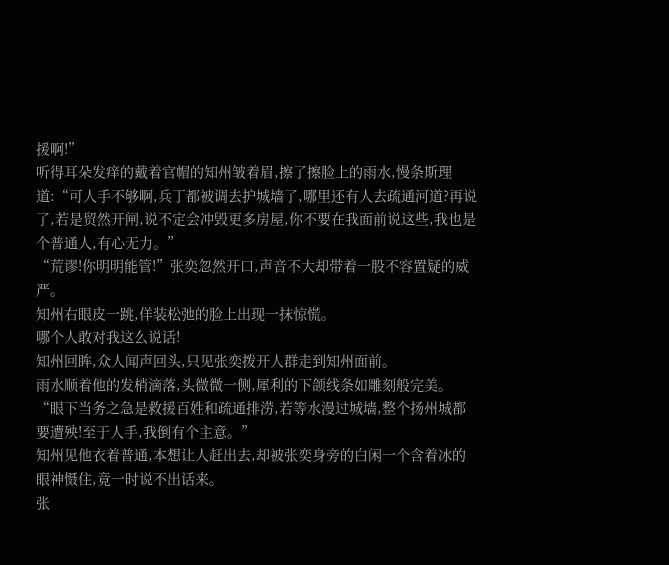援啊!”
听得耳朵发痒的戴着官帽的知州皱着眉,擦了擦脸上的雨水,慢条斯理道:“可人手不够啊,兵丁都被调去护城墙了,哪里还有人去疏通河道?再说了,若是贸然开闸,说不定会冲毁更多房屋,你不要在我面前说这些,我也是个普通人,有心无力。”
“荒谬!你明明能管!”张奕忽然开口,声音不大却带着一股不容置疑的威严。
知州右眼皮一跳,佯装松弛的脸上出现一抹惊慌。
哪个人敢对我这么说话!
知州回眸,众人闻声回头,只见张奕拨开人群走到知州面前。
雨水顺着他的发梢滴落,头微微一侧,犀利的下颌线条如雕刻般完美。“眼下当务之急是救援百姓和疏通排涝,若等水漫过城墙,整个扬州城都要遭殃!至于人手,我倒有个主意。”
知州见他衣着普通,本想让人赶出去,却被张奕身旁的白闲一个含着冰的眼神慑住,竟一时说不出话来。
张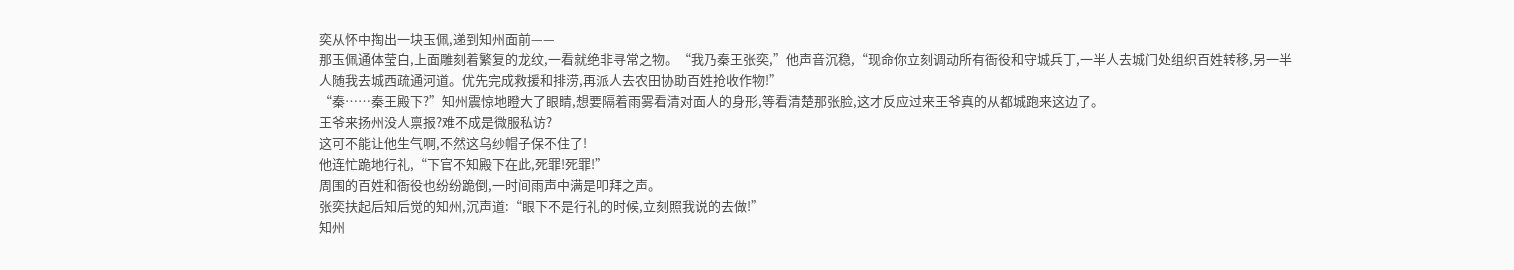奕从怀中掏出一块玉佩,递到知州面前——
那玉佩通体莹白,上面雕刻着繁复的龙纹,一看就绝非寻常之物。“我乃秦王张奕,”他声音沉稳,“现命你立刻调动所有衙役和守城兵丁,一半人去城门处组织百姓转移,另一半人随我去城西疏通河道。优先完成救援和排涝,再派人去农田协助百姓抢收作物!”
“秦……秦王殿下?”知州震惊地瞪大了眼睛,想要隔着雨雾看清对面人的身形,等看清楚那张脸,这才反应过来王爷真的从都城跑来这边了。
王爷来扬州没人禀报?难不成是微服私访?
这可不能让他生气啊,不然这乌纱帽子保不住了!
他连忙跪地行礼,“下官不知殿下在此,死罪!死罪!”
周围的百姓和衙役也纷纷跪倒,一时间雨声中满是叩拜之声。
张奕扶起后知后觉的知州,沉声道:“眼下不是行礼的时候,立刻照我说的去做!”
知州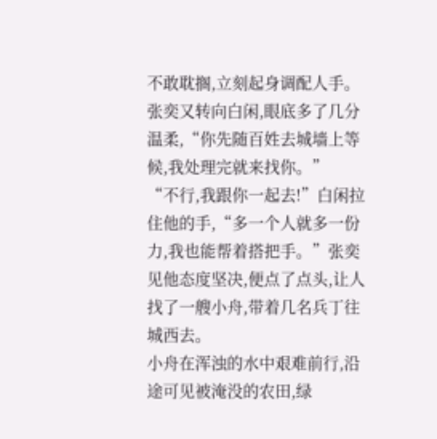不敢耽搁,立刻起身调配人手。张奕又转向白闲,眼底多了几分温柔,“你先随百姓去城墙上等候,我处理完就来找你。”
“不行,我跟你一起去!”白闲拉住他的手,“多一个人就多一份力,我也能帮着搭把手。”张奕见他态度坚决,便点了点头,让人找了一艘小舟,带着几名兵丁往城西去。
小舟在浑浊的水中艰难前行,沿途可见被淹没的农田,绿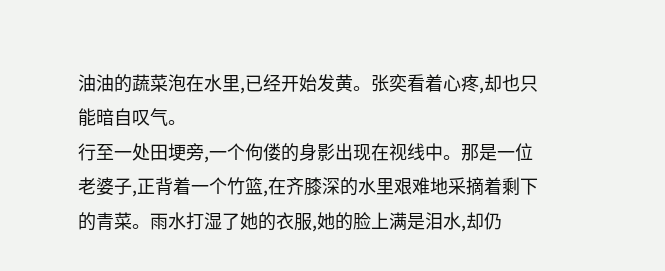油油的蔬菜泡在水里,已经开始发黄。张奕看着心疼,却也只能暗自叹气。
行至一处田埂旁,一个佝偻的身影出现在视线中。那是一位老婆子,正背着一个竹篮,在齐膝深的水里艰难地采摘着剩下的青菜。雨水打湿了她的衣服,她的脸上满是泪水,却仍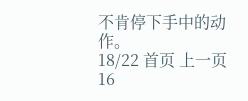不肯停下手中的动作。
18/22 首页 上一页 16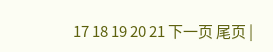17 18 19 20 21 下一页 尾页 |